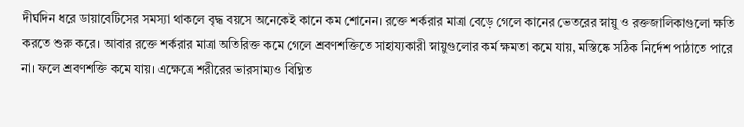দীর্ঘদিন ধরে ডায়াবেটিসের সমস্যা থাকলে বৃদ্ধ বয়সে অনেকেই কানে কম শোনেন। রক্তে শর্করার মাত্রা বেড়ে গেলে কানের ভেতরের স্নায়ু ও রক্তজালিকাগুলো ক্ষতি করতে শুরু করে। আবার রক্তে শর্করার মাত্রা অতিরিক্ত কমে গেলে শ্রবণশক্তিতে সাহায্যকারী স্নায়ুগুলোর কর্ম ক্ষমতা কমে যায়, মস্তিষ্কে সঠিক নির্দেশ পাঠাতে পারে না। ফলে শ্রবণশক্তি কমে যায়। এক্ষেত্রে শরীরের ভারসাম্যও বিঘ্নিত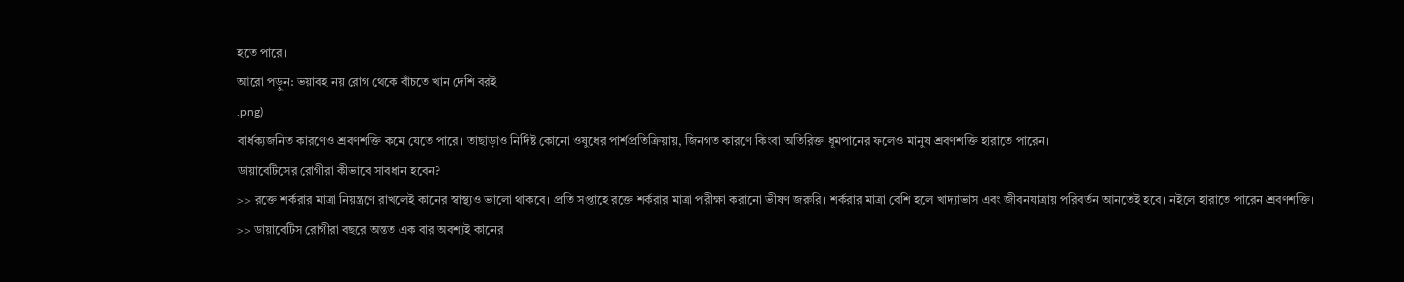হতে পারে।
আরো পড়ুন: ভয়াবহ নয় রোগ থেকে বাঁচতে খান দেশি বরই
.png)
বার্ধক্যজনিত কারণেও শ্রবণশক্তি কমে যেতে পারে। তাছাড়াও নির্দিষ্ট কোনো ওষুধের পার্শপ্রতিক্রিয়ায়, জিনগত কারণে কিংবা অতিরিক্ত ধূমপানের ফলেও মানুষ শ্রবণশক্তি হারাতে পারেন।
ডায়াবেটিসের রোগীরা কীভাবে সাবধান হবেন?
>> রক্তে শর্করার মাত্রা নিয়ন্ত্রণে রাখলেই কানের স্বাস্থ্যও ভালো থাকবে। প্রতি সপ্তাহে রক্তে শর্করার মাত্রা পরীক্ষা করানো ভীষণ জরুরি। শর্করার মাত্রা বেশি হলে খাদ্যাভাস এবং জীবনযাত্রায় পরিবর্তন আনতেই হবে। নইলে হারাতে পারেন শ্রবণশক্তি।
>> ডায়াবেটিস রোগীরা বছরে অন্তত এক বার অবশ্যই কানের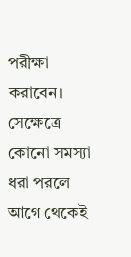পরীক্ষা করাবেন। সেক্ষেত্রে কোনো সমস্যা ধরা পরলে আগে থেকেই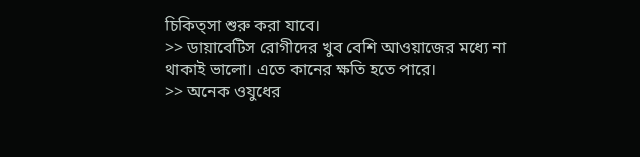চিকিত্সা শুরু করা যাবে।
>> ডায়াবেটিস রোগীদের খুব বেশি আওয়াজের মধ্যে না থাকাই ভালো। এতে কানের ক্ষতি হতে পারে।
>> অনেক ওযুধের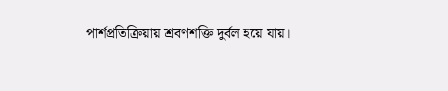পার্শপ্রতিক্রিয়ায় শ্রবণশক্তি দুর্বল হয়ে যায়।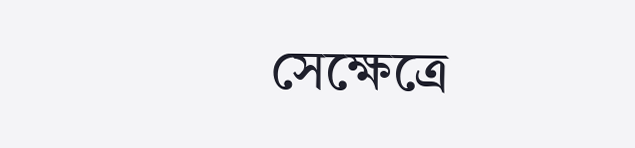সেক্ষেত্রে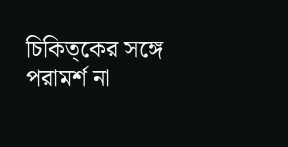চিকিত্কের সঙ্গে পরামর্শ না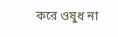করে ওষুধ না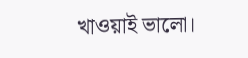খাওয়াই ভালো।